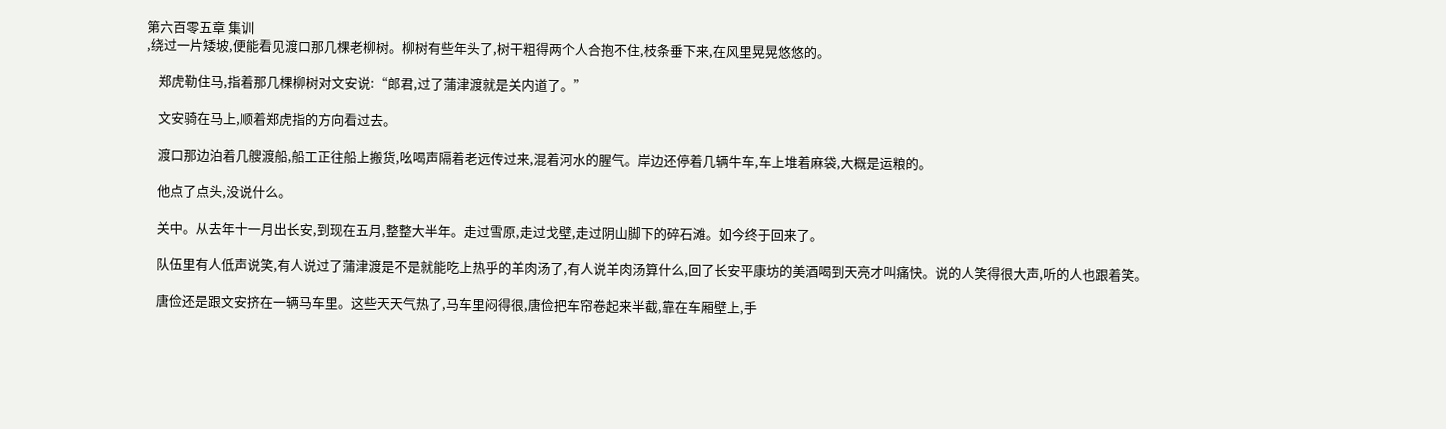第六百零五章 集训
,绕过一片矮坡,便能看见渡口那几棵老柳树。柳树有些年头了,树干粗得两个人合抱不住,枝条垂下来,在风里晃晃悠悠的。

    郑虎勒住马,指着那几棵柳树对文安说:“郎君,过了蒲津渡就是关内道了。”

    文安骑在马上,顺着郑虎指的方向看过去。

    渡口那边泊着几艘渡船,船工正往船上搬货,吆喝声隔着老远传过来,混着河水的腥气。岸边还停着几辆牛车,车上堆着麻袋,大概是运粮的。

    他点了点头,没说什么。

    关中。从去年十一月出长安,到现在五月,整整大半年。走过雪原,走过戈壁,走过阴山脚下的碎石滩。如今终于回来了。

    队伍里有人低声说笑,有人说过了蒲津渡是不是就能吃上热乎的羊肉汤了,有人说羊肉汤算什么,回了长安平康坊的美酒喝到天亮才叫痛快。说的人笑得很大声,听的人也跟着笑。

    唐俭还是跟文安挤在一辆马车里。这些天天气热了,马车里闷得很,唐俭把车帘卷起来半截,靠在车厢壁上,手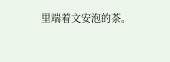里端着文安泡的茶。